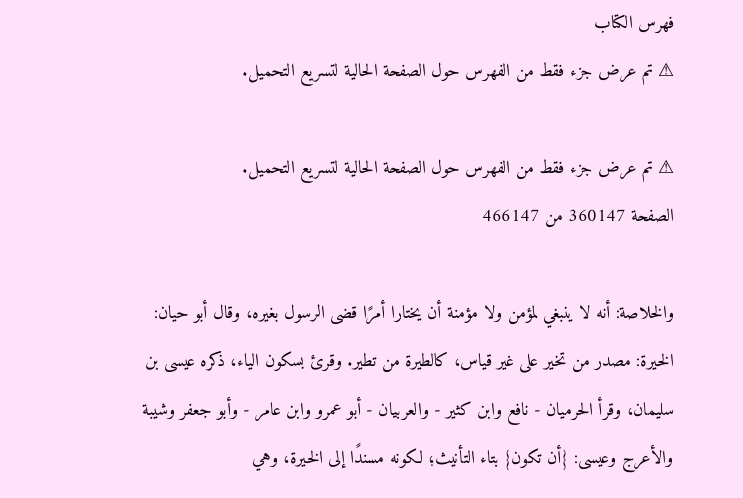فهرس الكتاب
⚠ تم عرض جزء فقط من الفهرس حول الصفحة الحالية لتسريع التحميل.

⚠ تم عرض جزء فقط من الفهرس حول الصفحة الحالية لتسريع التحميل.
الصفحة 360147 من 466147

والخلاصة: أنه لا ينبغي لمؤمن ولا مؤمنة أن يختارا أمرًا قضى الرسول بغيره، وقال أبو حيان: الخيرة: مصدر من تخير على غير قياس، كالطيرة من تطير. وقرئ بسكون الياء، ذكره عيسى بن سليمان، وقرأ الحرميان - نافع وابن كثير - والعربيان - أبو عمرو وابن عامر - وأبو جعفر وشيبة والأعرج وعيسى: {أن تكون} بتاء التأنيث؛ لكونه مسندًا إلى الخيرة، وهي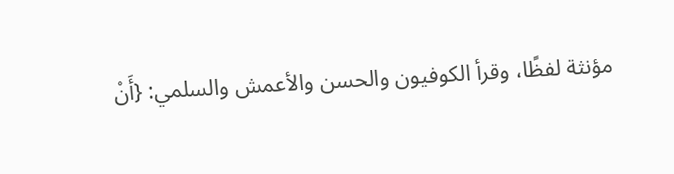مؤنثة لفظًا، وقرأ الكوفيون والحسن والأعمش والسلمي: {أَنْ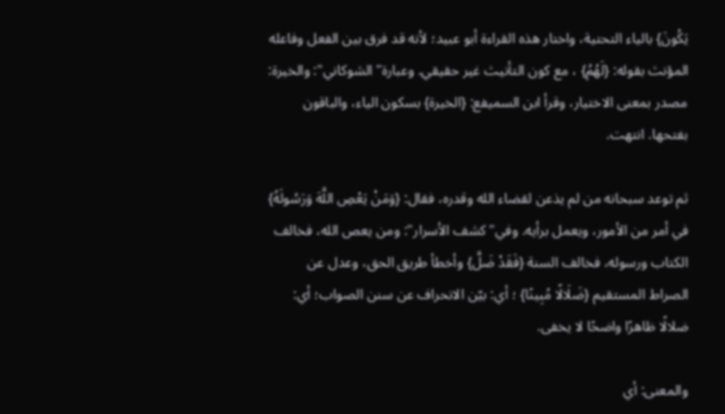يَكُونَ} بالياء التحتية، واختار هذه القراءة أبو عبيد؛ لأنه قد فرق بين الفعل وفاعله المؤنث بقوله: {لَهُمُ} ، مع كون التأنيث غير حقيقي. وعبارة"الشوكاني": والخيرة: مصدر بمعنى الاختيار، وقرأ ابن السميفع: {الخيرة} بسكون الياء، والباقون بفتحها. انتهت.

ثم توعد سبحانه من لم يذعن لقضاء الله وقدره، فقال: {وَمَنْ يَعْصِ اللَّهَ وَرَسُولَهُ} في أمر من الأمور، ويعمل برأيه. وفي"كشف الأسرار": ومن يعص الله، فخالف الكتاب ورسوله، فخالف السنة {فَقَدْ ضَلَّ} وأخطأ طريق الحق، وعدل عن الصراط المستقيم {ضَلَالًا مُبِينًا} ؛ أي: بيّن الانحراف عن سنن الصواب؛ أي: ضلالًا ظاهرًا واضحًا لا يخفى.

والمعنى: أي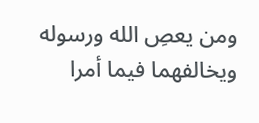ومن يعصِ الله ورسوله ويخالفهما فيما أمرا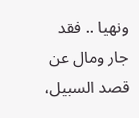ونهيا .. فقد جار ومال عن قصد السبيل،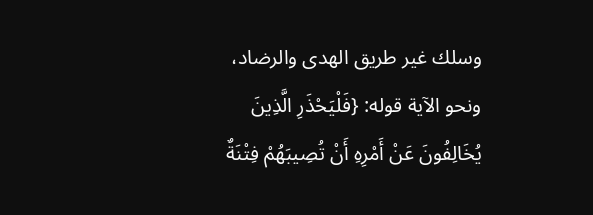وسلك غير طريق الهدى والرضاد، ونحو الآية قوله: {فَلْيَحْذَرِ الَّذِينَ يُخَالِفُونَ عَنْ أَمْرِهِ أَنْ تُصِيبَهُمْ فِتْنَةٌ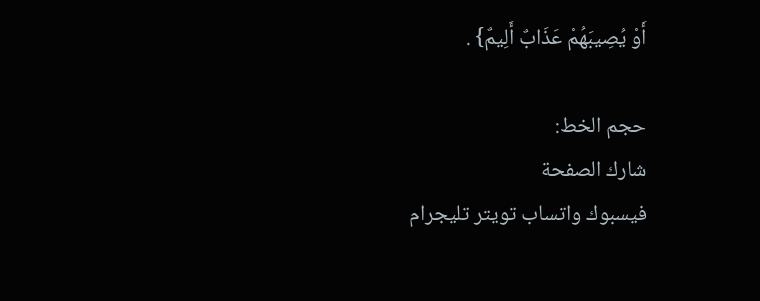أَوْ يُصِيبَهُمْ عَذَابٌ أَلِيمٌ} .

حجم الخط:
شارك الصفحة
فيسبوك واتساب تويتر تليجرام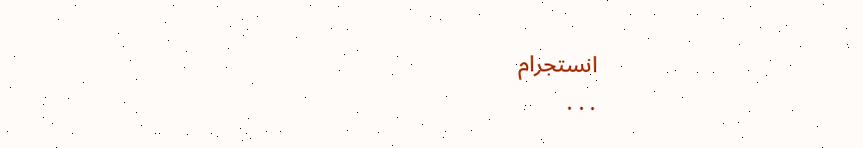انستجرام
. . .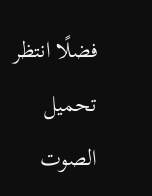فضلًا انتظر تحميل الصوت